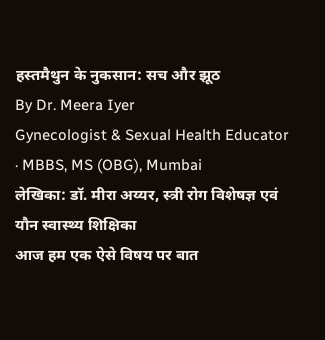हस्तमैथुन के नुकसान: सच और झूठ
By Dr. Meera Iyer
Gynecologist & Sexual Health Educator · MBBS, MS (OBG), Mumbai
लेखिका: डॉ. मीरा अय्यर, स्त्री रोग विशेषज्ञ एवं यौन स्वास्थ्य शिक्षिका
आज हम एक ऐसे विषय पर बात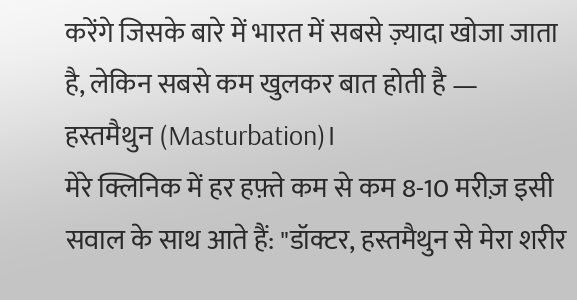करेंगे जिसके बारे में भारत में सबसे ज़्यादा खोजा जाता है, लेकिन सबसे कम खुलकर बात होती है — हस्तमैथुन (Masturbation)।
मेरे क्लिनिक में हर हफ़्ते कम से कम 8-10 मरीज़ इसी सवाल के साथ आते हैं: "डॉक्टर, हस्तमैथुन से मेरा शरीर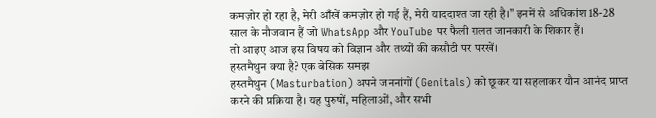कमज़ोर हो रहा है, मेरी आँखें कमज़ोर हो गई हैं, मेरी याददाश्त जा रही है।" इनमें से अधिकांश 18-28 साल के नौजवान हैं जो WhatsApp और YouTube पर फैली ग़लत जानकारी के शिकार हैं।
तो आइए आज इस विषय को विज्ञान और तथ्यों की कसौटी पर परखें।
हस्तमैथुन क्या है? एक बेसिक समझ
हस्तमैथुन (Masturbation) अपने जननांगों (Genitals) को छूकर या सहलाकर यौन आनंद प्राप्त करने की प्रक्रिया है। यह पुरुषों, महिलाओं, और सभी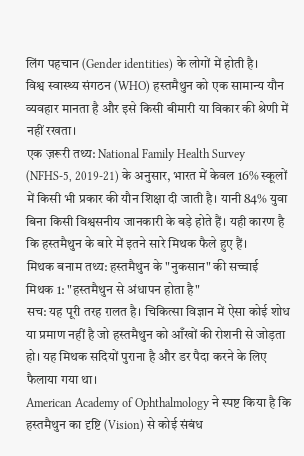लिंग पहचान (Gender identities) के लोगों में होती है।
विश्व स्वास्थ्य संगठन (WHO) हस्तमैथुन को एक सामान्य यौन व्यवहार मानता है और इसे किसी बीमारी या विकार की श्रेणी में नहीं रखता।
एक ज़रूरी तथ्य: National Family Health Survey (NFHS-5, 2019-21) के अनुसार, भारत में केवल 16% स्कूलों में किसी भी प्रकार की यौन शिक्षा दी जाती है। यानी 84% युवा बिना किसी विश्वसनीय जानकारी के बड़े होते हैं। यही कारण है कि हस्तमैथुन के बारे में इतने सारे मिथक फैले हुए हैं।
मिथक बनाम तथ्य: हस्तमैथुन के "नुकसान" की सच्चाई
मिथक 1: "हस्तमैथुन से अंधापन होता है"
सच: यह पूरी तरह ग़लत है। चिकित्सा विज्ञान में ऐसा कोई शोध या प्रमाण नहीं है जो हस्तमैथुन को आँखों की रोशनी से जोड़ता हो। यह मिथक सदियों पुराना है और डर पैदा करने के लिए फैलाया गया था।
American Academy of Ophthalmology ने स्पष्ट किया है कि हस्तमैथुन का दृष्टि (Vision) से कोई संबंध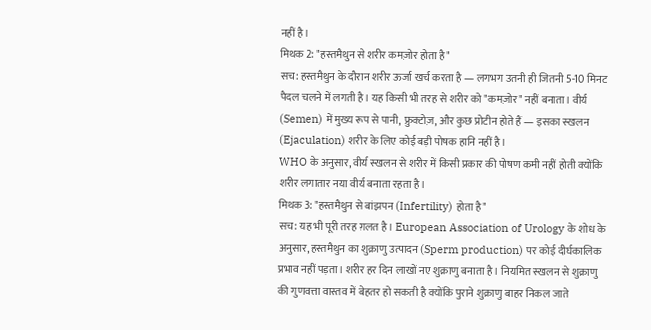नहीं है।
मिथक 2: "हस्तमैथुन से शरीर कमज़ोर होता है"
सच: हस्तमैथुन के दौरान शरीर ऊर्जा खर्च करता है — लगभग उतनी ही जितनी 5-10 मिनट पैदल चलने में लगती है। यह किसी भी तरह से शरीर को "कमज़ोर" नहीं बनाता। वीर्य (Semen) में मुख्य रूप से पानी, फ्रुक्टोज़, और कुछ प्रोटीन होते हैं — इसका स्खलन (Ejaculation) शरीर के लिए कोई बड़ी पोषक हानि नहीं है।
WHO के अनुसार, वीर्य स्खलन से शरीर में किसी प्रकार की पोषण कमी नहीं होती क्योंकि शरीर लगातार नया वीर्य बनाता रहता है।
मिथक 3: "हस्तमैथुन से बांझपन (Infertility) होता है"
सच: यह भी पूरी तरह ग़लत है। European Association of Urology के शोध के अनुसार, हस्तमैथुन का शुक्राणु उत्पादन (Sperm production) पर कोई दीर्घकालिक प्रभाव नहीं पड़ता। शरीर हर दिन लाखों नए शुक्राणु बनाता है। नियमित स्खलन से शुक्राणु की गुणवत्ता वास्तव में बेहतर हो सकती है क्योंकि पुराने शुक्राणु बाहर निकल जाते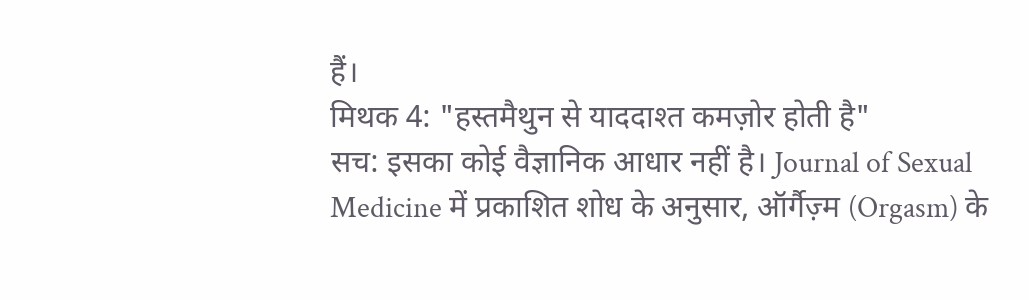हैं।
मिथक 4: "हस्तमैथुन से याददाश्त कमज़ोर होती है"
सच: इसका कोई वैज्ञानिक आधार नहीं है। Journal of Sexual Medicine में प्रकाशित शोध के अनुसार, ऑर्गैज़्म (Orgasm) के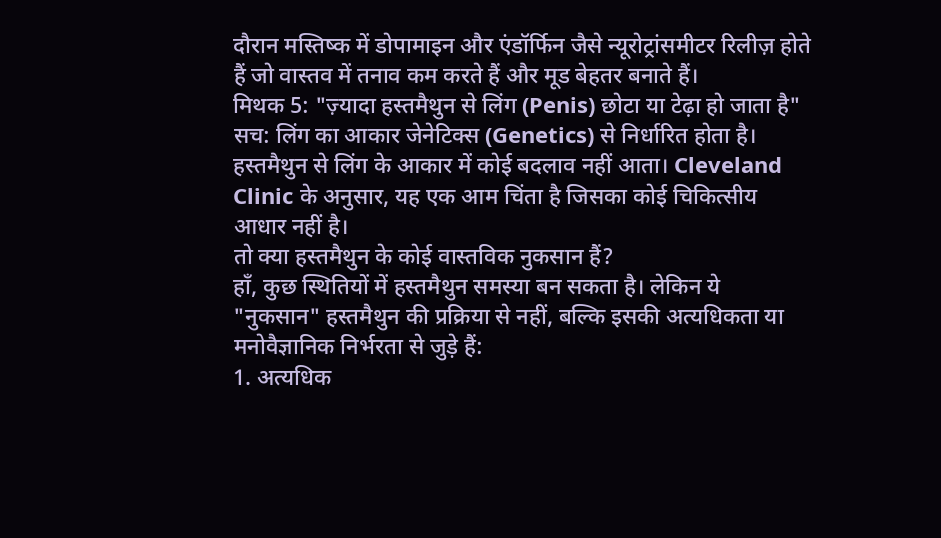दौरान मस्तिष्क में डोपामाइन और एंडॉर्फिन जैसे न्यूरोट्रांसमीटर रिलीज़ होते हैं जो वास्तव में तनाव कम करते हैं और मूड बेहतर बनाते हैं।
मिथक 5: "ज़्यादा हस्तमैथुन से लिंग (Penis) छोटा या टेढ़ा हो जाता है"
सच: लिंग का आकार जेनेटिक्स (Genetics) से निर्धारित होता है। हस्तमैथुन से लिंग के आकार में कोई बदलाव नहीं आता। Cleveland Clinic के अनुसार, यह एक आम चिंता है जिसका कोई चिकित्सीय आधार नहीं है।
तो क्या हस्तमैथुन के कोई वास्तविक नुकसान हैं?
हाँ, कुछ स्थितियों में हस्तमैथुन समस्या बन सकता है। लेकिन ये "नुकसान" हस्तमैथुन की प्रक्रिया से नहीं, बल्कि इसकी अत्यधिकता या मनोवैज्ञानिक निर्भरता से जुड़े हैं:
1. अत्यधिक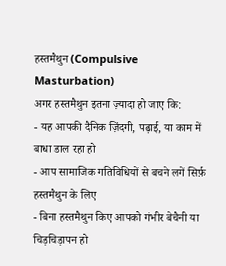हस्तमैथुन (Compulsive Masturbation)
अगर हस्तमैथुन इतना ज़्यादा हो जाए कि:
- यह आपकी दैनिक ज़िंदगी, पढ़ाई, या काम में बाधा डाल रहा हो
- आप सामाजिक गतिविधियों से बचने लगें सिर्फ़ हस्तमैथुन के लिए
- बिना हस्तमैथुन किए आपको गंभीर बेचैनी या चिड़चिड़ापन हो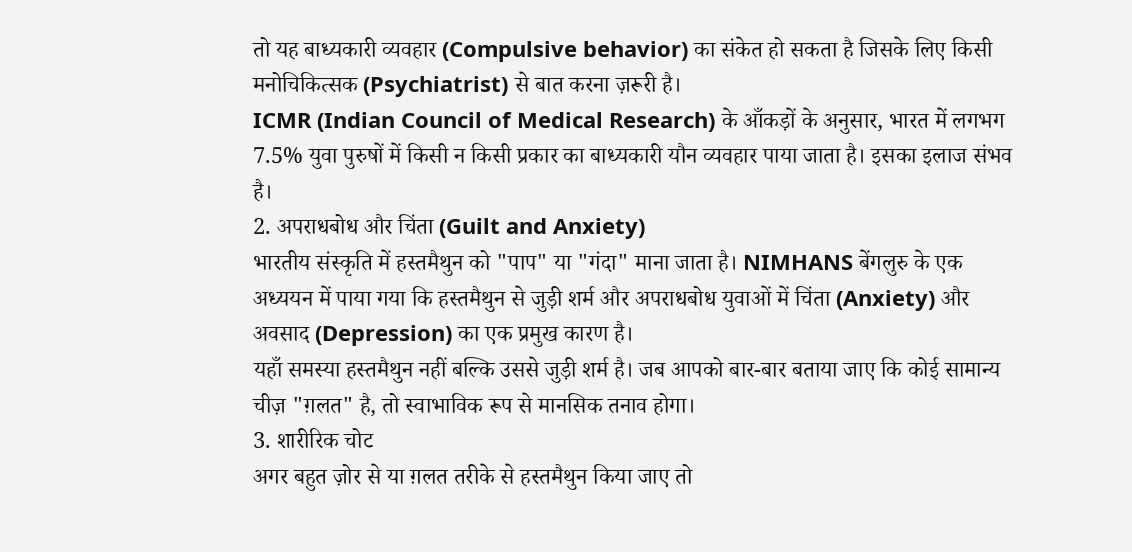तो यह बाध्यकारी व्यवहार (Compulsive behavior) का संकेत हो सकता है जिसके लिए किसी मनोचिकित्सक (Psychiatrist) से बात करना ज़रूरी है।
ICMR (Indian Council of Medical Research) के आँकड़ों के अनुसार, भारत में लगभग 7.5% युवा पुरुषों में किसी न किसी प्रकार का बाध्यकारी यौन व्यवहार पाया जाता है। इसका इलाज संभव है।
2. अपराधबोध और चिंता (Guilt and Anxiety)
भारतीय संस्कृति में हस्तमैथुन को "पाप" या "गंदा" माना जाता है। NIMHANS बेंगलुरु के एक अध्ययन में पाया गया कि हस्तमैथुन से जुड़ी शर्म और अपराधबोध युवाओं में चिंता (Anxiety) और अवसाद (Depression) का एक प्रमुख कारण है।
यहाँ समस्या हस्तमैथुन नहीं बल्कि उससे जुड़ी शर्म है। जब आपको बार-बार बताया जाए कि कोई सामान्य चीज़ "ग़लत" है, तो स्वाभाविक रूप से मानसिक तनाव होगा।
3. शारीरिक चोट
अगर बहुत ज़ोर से या ग़लत तरीके से हस्तमैथुन किया जाए तो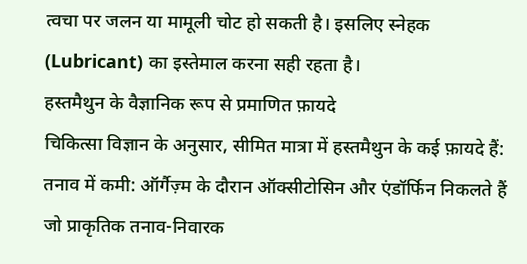त्वचा पर जलन या मामूली चोट हो सकती है। इसलिए स्नेहक (Lubricant) का इस्तेमाल करना सही रहता है।
हस्तमैथुन के वैज्ञानिक रूप से प्रमाणित फ़ायदे
चिकित्सा विज्ञान के अनुसार, सीमित मात्रा में हस्तमैथुन के कई फ़ायदे हैं:
तनाव में कमी: ऑर्गैज़्म के दौरान ऑक्सीटोसिन और एंडॉर्फिन निकलते हैं जो प्राकृतिक तनाव-निवारक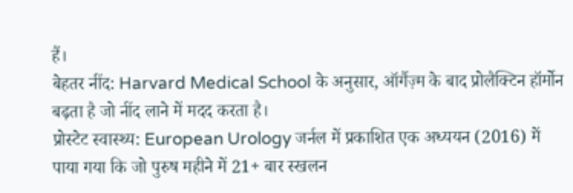हैं।
बेहतर नींद: Harvard Medical School के अनुसार, ऑर्गैज़्म के बाद प्रोलैक्टिन हॉर्मोन बढ़ता है जो नींद लाने में मदद करता है।
प्रोस्टेट स्वास्थ्य: European Urology जर्नल में प्रकाशित एक अध्ययन (2016) में पाया गया कि जो पुरुष महीने में 21+ बार स्खलन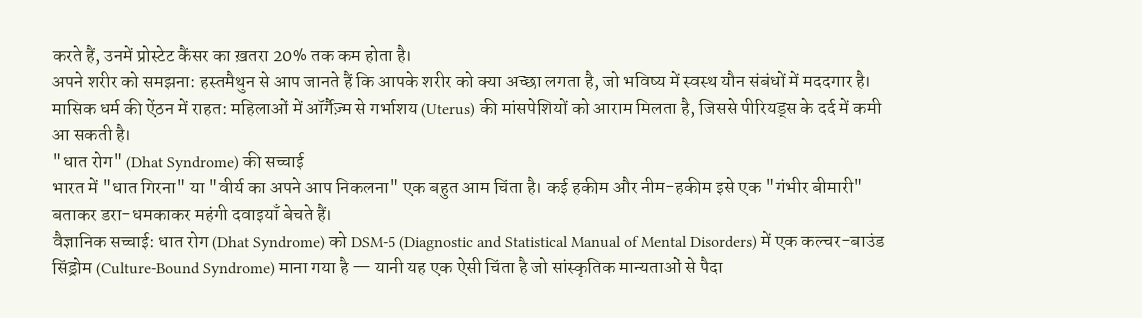करते हैं, उनमें प्रोस्टेट कैंसर का ख़तरा 20% तक कम होता है।
अपने शरीर को समझना: हस्तमैथुन से आप जानते हैं कि आपके शरीर को क्या अच्छा लगता है, जो भविष्य में स्वस्थ यौन संबंधों में मददगार है।
मासिक धर्म की ऐंठन में राहत: महिलाओं में ऑर्गैज़्म से गर्भाशय (Uterus) की मांसपेशियों को आराम मिलता है, जिससे पीरियड्स के दर्द में कमी आ सकती है।
"धात रोग" (Dhat Syndrome) की सच्चाई
भारत में "धात गिरना" या "वीर्य का अपने आप निकलना" एक बहुत आम चिंता है। कई हकीम और नीम-हकीम इसे एक "गंभीर बीमारी" बताकर डरा-धमकाकर महंगी दवाइयाँ बेचते हैं।
वैज्ञानिक सच्चाई: धात रोग (Dhat Syndrome) को DSM-5 (Diagnostic and Statistical Manual of Mental Disorders) में एक कल्चर-बाउंड सिंड्रोम (Culture-Bound Syndrome) माना गया है — यानी यह एक ऐसी चिंता है जो सांस्कृतिक मान्यताओं से पैदा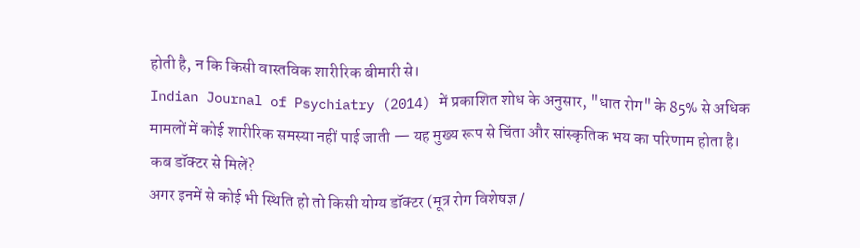होती है, न कि किसी वास्तविक शारीरिक बीमारी से।
Indian Journal of Psychiatry (2014) में प्रकाशित शोध के अनुसार, "धात रोग" के 85% से अधिक मामलों में कोई शारीरिक समस्या नहीं पाई जाती — यह मुख्य रूप से चिंता और सांस्कृतिक भय का परिणाम होता है।
कब डॉक्टर से मिलें?
अगर इनमें से कोई भी स्थिति हो तो किसी योग्य डॉक्टर (मूत्र रोग विशेषज्ञ /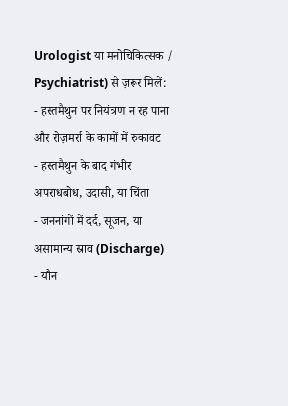Urologist या मनोचिकित्सक / Psychiatrist) से ज़रूर मिलें:
- हस्तमैथुन पर नियंत्रण न रह पाना और रोज़मर्रा के कामों में रुकावट
- हस्तमैथुन के बाद गंभीर अपराधबोध, उदासी, या चिंता
- जननांगों में दर्द, सूजन, या असामान्य स्राव (Discharge)
- यौन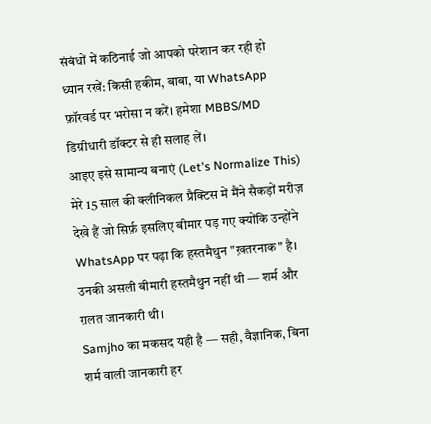संबंधों में कठिनाई जो आपको परेशान कर रही हो
ध्यान रखें: किसी हकीम, बाबा, या WhatsApp फ़ॉरवर्ड पर भरोसा न करें। हमेशा MBBS/MD डिग्रीधारी डॉक्टर से ही सलाह लें।
आइए इसे सामान्य बनाएं (Let's Normalize This)
मेरे 15 साल की क्लीनिकल प्रैक्टिस में मैंने सैकड़ों मरीज़ देखे हैं जो सिर्फ़ इसलिए बीमार पड़ गए क्योंकि उन्होंने WhatsApp पर पढ़ा कि हस्तमैथुन "ख़तरनाक" है। उनकी असली बीमारी हस्तमैथुन नहीं थी — शर्म और ग़लत जानकारी थी।
Samjho का मकसद यही है — सही, वैज्ञानिक, बिना शर्म वाली जानकारी हर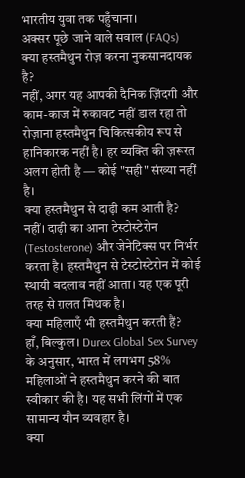भारतीय युवा तक पहुँचाना।
अक्सर पूछे जाने वाले सवाल (FAQs)
क्या हस्तमैथुन रोज़ करना नुकसानदायक है?
नहीं, अगर यह आपकी दैनिक ज़िंदगी और काम-काज में रुकावट नहीं डाल रहा तो रोज़ाना हस्तमैथुन चिकित्सकीय रूप से हानिकारक नहीं है। हर व्यक्ति की ज़रूरत अलग होती है — कोई "सही" संख्या नहीं है।
क्या हस्तमैथुन से दाढ़ी कम आती है?
नहीं। दाढ़ी का आना टेस्टोस्टेरोन (Testosterone) और जेनेटिक्स पर निर्भर करता है। हस्तमैथुन से टेस्टोस्टेरोन में कोई स्थायी बदलाव नहीं आता। यह एक पूरी तरह से ग़लत मिथक है।
क्या महिलाएँ भी हस्तमैथुन करती हैं?
हाँ, बिल्कुल। Durex Global Sex Survey के अनुसार, भारत में लगभग 58% महिलाओं ने हस्तमैथुन करने की बात स्वीकार की है। यह सभी लिंगों में एक सामान्य यौन व्यवहार है।
क्या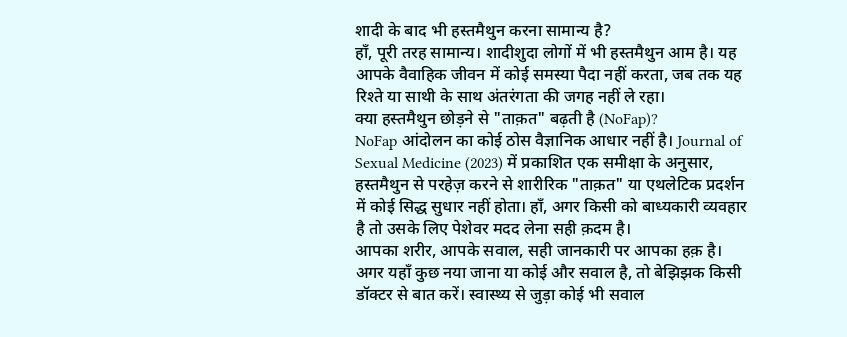शादी के बाद भी हस्तमैथुन करना सामान्य है?
हाँ, पूरी तरह सामान्य। शादीशुदा लोगों में भी हस्तमैथुन आम है। यह आपके वैवाहिक जीवन में कोई समस्या पैदा नहीं करता, जब तक यह रिश्ते या साथी के साथ अंतरंगता की जगह नहीं ले रहा।
क्या हस्तमैथुन छोड़ने से "ताक़त" बढ़ती है (NoFap)?
NoFap आंदोलन का कोई ठोस वैज्ञानिक आधार नहीं है। Journal of Sexual Medicine (2023) में प्रकाशित एक समीक्षा के अनुसार, हस्तमैथुन से परहेज़ करने से शारीरिक "ताक़त" या एथलेटिक प्रदर्शन में कोई सिद्ध सुधार नहीं होता। हाँ, अगर किसी को बाध्यकारी व्यवहार है तो उसके लिए पेशेवर मदद लेना सही क़दम है।
आपका शरीर, आपके सवाल, सही जानकारी पर आपका हक़ है। अगर यहाँ कुछ नया जाना या कोई और सवाल है, तो बेझिझक किसी डॉक्टर से बात करें। स्वास्थ्य से जुड़ा कोई भी सवाल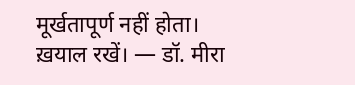मूर्खतापूर्ण नहीं होता। ख़याल रखें। — डॉ. मीरा